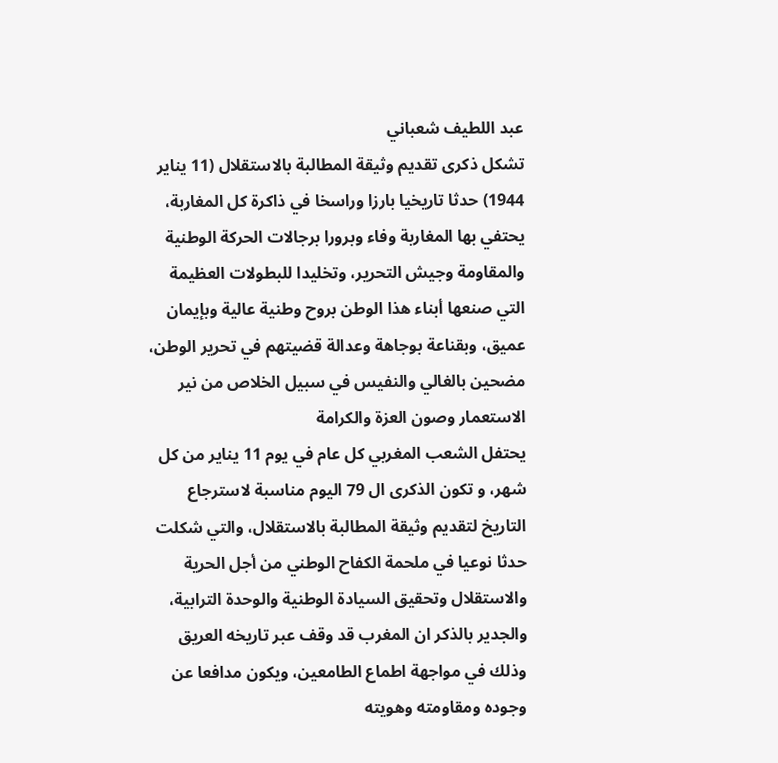عبد اللطيف شعباني
تشكل ذكرى تقديم وثيقة المطالبة بالاستقلال (11 يناير 1944) حدثا تاريخيا بارزا وراسخا في ذاكرة كل المغاربة، يحتفي بها المغاربة وفاء وبرورا برجالات الحركة الوطنية والمقاومة وجيش التحرير، وتخليدا للبطولات العظيمة التي صنعها أبناء هذا الوطن بروح وطنية عالية وبإيمان عميق، وبقناعة بوجاهة وعدالة قضيتهم في تحرير الوطن، مضحين بالغالي والنفيس في سبيل الخلاص من نير الاستعمار وصون العزة والكرامة
يحتفل الشعب المغربي كل عام في يوم 11 يناير من كل شهر، و تكون الذكرى ال 79 اليوم مناسبة لاسترجاع التاريخ لتقديم وثيقة المطالبة بالاستقلال، والتي شكلت حدثا نوعيا في ملحمة الكفاح الوطني من أجل الحرية والاستقلال وتحقيق السيادة الوطنية والوحدة الترابية، والجدير بالذكر ان المغرب قد وقف عبر تاريخه العريق وذلك في مواجهة اطماع الطامعين، ويكون مدافعا عن وجوده ومقاومته وهويته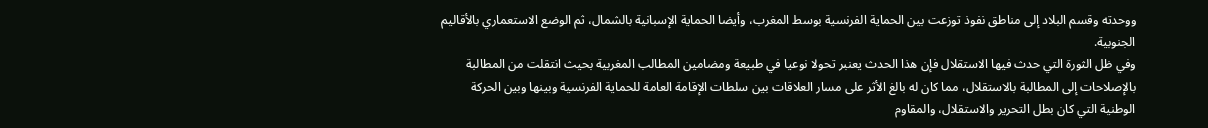ووحدته وقسم البلاد إلى مناطق نفوذ توزعت بين الحماية الفرنسية بوسط المغرب، وأيضا الحماية الإسبانية بالشمال، ثم الوضع الاستعماري بالأقاليم الجنوبية.
وفي ظل الثورة التي حدث فيها الاستقلال فإن هذا الحدث يعنبر تحولا نوعيا في طبيعة ومضامين المطالب المغربية بحيث انتقلت من المطالبة بالإصلاحات إلى المطالبة بالاستقلال، مما كان له بالغ الأثر على مسار العلاقات بين سلطات الإقامة العامة للحماية الفرنسية وبينها وبين الحركة الوطنية التي كان بطل التحرير والاستقلال، والمقاوم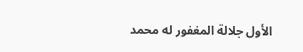الأول جلالة المغفور له محمد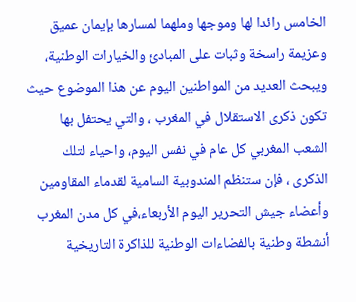الخامس رائدا لها وموجها وملهما لمسارها بإيمان عميق وعزيمة راسخة وثبات على المبادئ والخيارات الوطنية، ويبحث العديد من المواطنين اليوم عن هذا الموضوع حيث تكون ذكرى الاستقلال في المغرب ، والتي يحتفل بها الشعب المغربي كل عام في نفس اليوم، واحياء لتلك الذكرى ، فإن ستنظم المندوبية السامية لقدماء المقاومين وأعضاء جيش التحرير اليوم الأربعاء،في كل مدن المغرب أنشطة وطنية بالفضاءات الوطنية للذاكرة التاريخية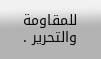للمقاومة والتحرير .